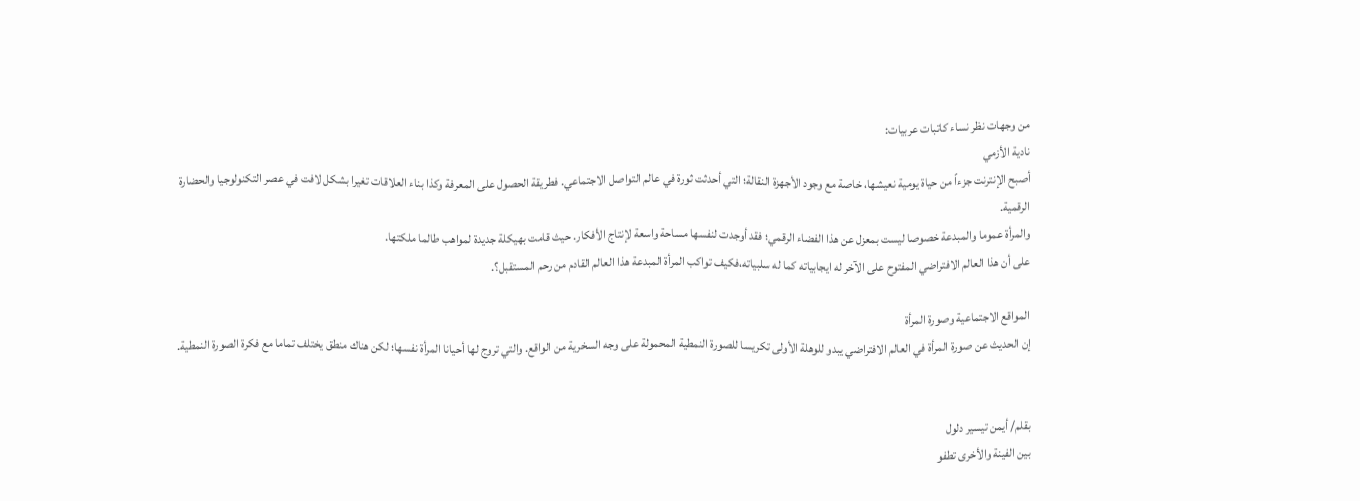من وجهات نظر نساء كاتبات عربيات:
نادية الأزمي
أصبح الإنترنت جزءاً من حياة يومية نعيشها، خاصة مع وجود الأجهزة النقالة؛ التي أحدثت ثورة في عالم التواصل الاجتماعي. فطريقة الحصول على المعرفة وكذا بناء العلاقات تغيرا بشكل لافت في عصر التكنولوجيا والحضارة الرقمية.
والمرأة عموما والمبدعة خصوصا ليست بمعزل عن هذا الفضاء الرقمي؛ فقد أوجدت لنفسها مساحة واسعة لإنتاج الأفكار. حيث قامت بهيكلة جديدة لمواهب طالما ملكتها.
على أن هذا العالم الافتراضي المفتوح على الآخر له ايجابياته كما له سلبياته،فكيف تواكب المرأة المبدعة هذا العالم القادم من رحم المستقبل؟.

المواقع الاجتماعية وصورة المرأة
إن الحديث عن صورة المرأة في العالم الافتراضي يبدو للوهلة الأولى تكريسا للصورة النمطية المحمولة على وجه السخرية من الواقع. والتي تروج لها أحيانا المرأة نفسها؛ لكن هناك منطق يختلف تماما مع فكرة الصورة النمطية.


بقلم/ أيمن تيسير دلول
بين الفينة والأخرى تطفو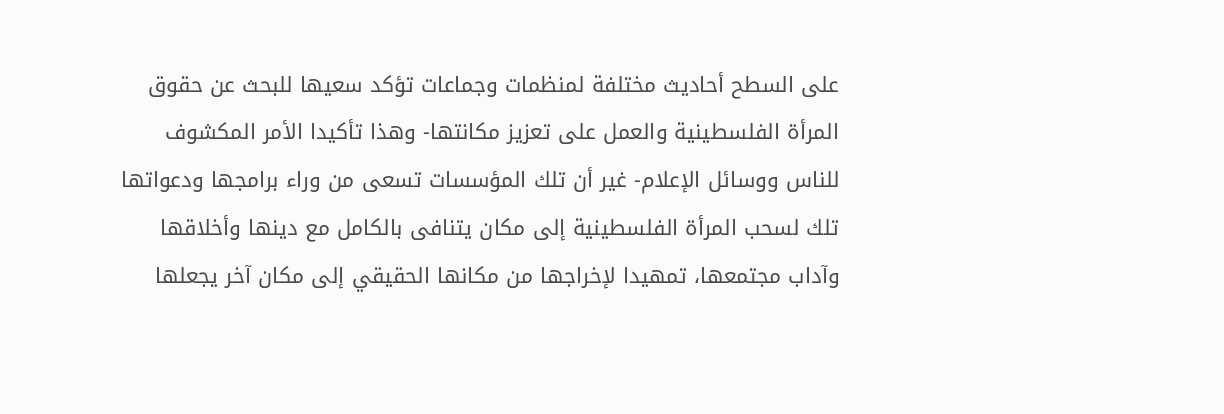على السطح أحاديث مختلفة لمنظمات وجماعات تؤكد سعيها للبحث عن حقوق المرأة الفلسطينية والعمل على تعزيز مكانتها- وهذا تأكيدا الأمر المكشوف للناس ووسائل الإعلام- غير أن تلك المؤسسات تسعى من وراء برامجها ودعواتها تلك لسحب المرأة الفلسطينية إلى مكان يتنافى بالكامل مع دينها وأخلاقها وآداب مجتمعها، تمهيدا لإخراجها من مكانها الحقيقي إلى مكان آخر يجعلها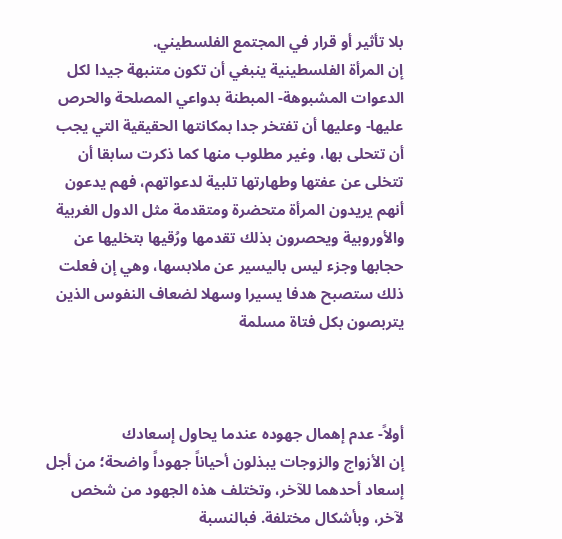بلا تأثير أو قرار في المجتمع الفلسطيني.
إن المرأة الفلسطينية ينبغي أن تكون متنبهة جيدا لكل الدعوات المشبوهة- المبطنة بدواعي المصلحة والحرص عليها- وعليها أن تفتخر جدا بمكانتها الحقيقية التي يجب أن تتحلى بها، وغير مطلوب منها كما ذكرت سابقا أن تتخلى عن عفتها وطهارتها تلبية لدعواتهم، فهم يدعون أنهم يريدون المرأة متحضرة ومتقدمة مثل الدول الغربية والأوروبية ويحصرون بذلك تقدمها ورُقيها بتخليها عن حجابها وجزء ليس باليسير عن ملابسها، وهي إن فعلت ذلك ستصبح هدفا يسيرا وسهلا لضعاف النفوس الذين يتربصون بكل فتاة مسلمة



أولاً- عدم إهمال جهوده عندما يحاول إسعادك
إن الأزواج والزوجات يبذلون أحياناً جهوداً واضحة؛ من أجل إسعاد أحدهما للآخر، وتختلف هذه الجهود من شخص لآخر، وبأشكال مختلفة. فبالنسبة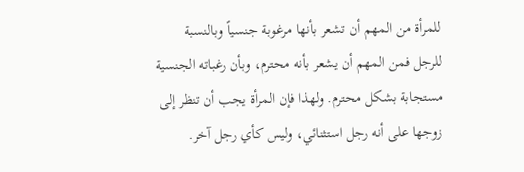للمرأة من المهم أن تشعر بأنها مرغوبة جنسياً وبالنسبة للرجل فمن المهم أن يشعر بأنه محترم، وبأن رغباته الجنسية مستجابة بشكل محترم. ولهذا فإن المرأة يجب أن تنظر إلى زوجها على أنه رجل استثنائي، وليس كأي رجل آخر.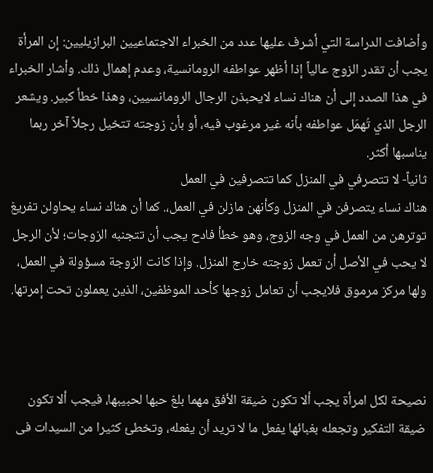وأضافت الدراسة التي أشرف عليها عدد من الخبراء الاجتماعيين البرازيليين: إن المرأة يجب أن تقدر الزوج عالياً إذا أظهر عواطفه الرومانسية، وعدم إهمال ذلك. وأشار الخبراء في هذا الصدد إلى أن هناك نساء لايحبذن الرجال الرومانسيين، وهذا خطأ كبير. ويشعر الرجل الذي تُهمَل عواطفه بأنه غير مرغوب فيه، أو بأن زوجته تتخيل رجلاً آخر ربما يناسبها أكثر.
ثانياً- لا تتصرفي في المنزل كما تتصرفين في العمل
هناك نساء يتصرفن في المنزل وكأنهن مازلن في العمل،. كما أن هناك نساء يحاولن تفريغ توترهن من العمل في وجه الزوج، وهو خطأ فادح يجب أن تتجنبه الزوجات؛ لأن الرجل لا يحب في الأصل أن تعمل زوجته خارج المنزل. وإذا كانت الزوجة مسؤولة في العمل، ولها مركز مرموق فلايجب أن تعامل زوجها كأحد الموظفين، الذين يعملون تحت إمرتها.



نصيحة لكل امرأة يجب ألا تكون ضيقة الأفق مهما بلغ حبها لحبيبها، فيجب ألا تكون ضيقة التفكير وتجعله بغبائها يفعل ما لا تريد أن يفعله، وتخطئ كثيرا من السيدات فى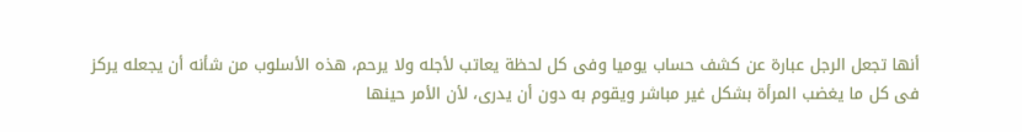أنها تجعل الرجل عبارة عن كشف حساب يوميا وفى كل لحظة يعاتب لأجله ولا يرحم، هذه الأسلوب من شأنه أن يجعله يركز فى كل ما يغضب المرأة بشكل غير مباشر ويقوم به دون أن يدرى، لأن الأمر حينها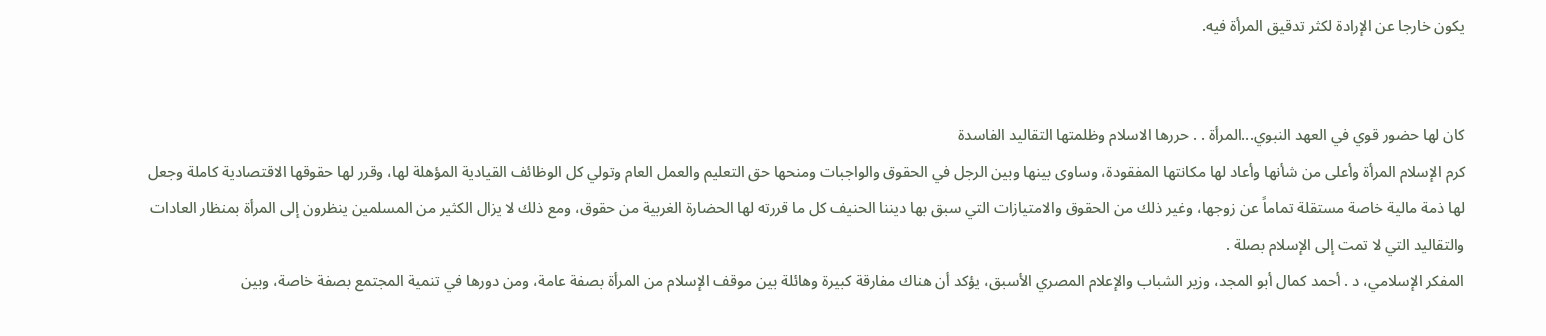يكون خارجا عن الإرادة لكثر تدقيق المرأة فيه.


كان لها حضور قوي في العهد النبوي...المرأة . . حررها الاسلام وظلمتها التقاليد الفاسدة
كرم الإسلام المرأة وأعلى من شأنها وأعاد لها مكانتها المفقودة، وساوى بينها وبين الرجل في الحقوق والواجبات ومنحها حق التعليم والعمل العام وتولي كل الوظائف القيادية المؤهلة لها، وقرر لها حقوقها الاقتصادية كاملة وجعل لها ذمة مالية خاصة مستقلة تماماً عن زوجها، وغير ذلك من الحقوق والامتيازات التي سبق بها ديننا الحنيف كل ما قررته لها الحضارة الغربية من حقوق، ومع ذلك لا يزال الكثير من المسلمين ينظرون إلى المرأة بمنظار العادات والتقاليد التي لا تمت إلى الإسلام بصلة .
المفكر الإسلامي، د . أحمد كمال أبو المجد، وزير الشباب والإعلام المصري الأسبق، يؤكد أن هناك مفارقة كبيرة وهائلة بين موقف الإسلام من المرأة بصفة عامة، ومن دورها في تنمية المجتمع بصفة خاصة، وبين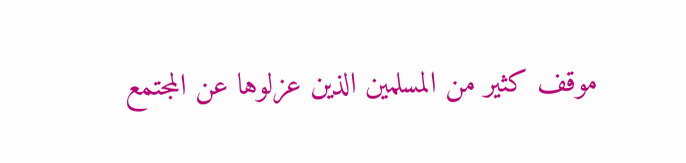موقف كثير من المسلمين الذين عزلوها عن المجتمع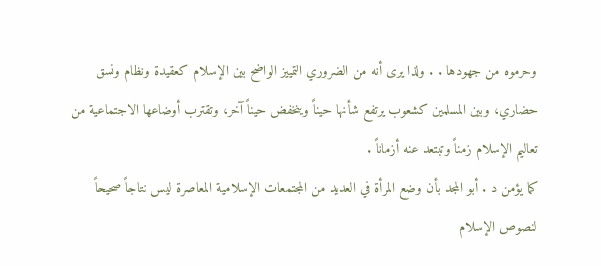وحرموه من جهودها . . ولذا يرى أنه من الضروري التمييز الواضح بين الإسلام كعقيدة ونظام ونسق حضاري، وبين المسلمين كشعوب يرتفع شأنها حيناً وينخفض حيناً آخر، وتقترب أوضاعها الاجتماعية من تعاليم الإسلام زمناً وتبتعد عنه أزماناً .
كما يؤمن د . أبو المجد بأن وضع المرأة في العديد من المجتمعات الإسلامية المعاصرة ليس نتاجاً صحيحاً لنصوص الإسلام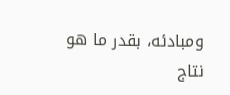ومبادئه، بقدر ما هو نتاج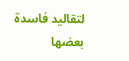لتقاليد فاسدة بعضها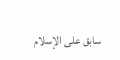سابق على الإسلام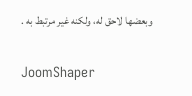وبعضها لاحق له، ولكنه غير مرتبط به .

JoomShaper